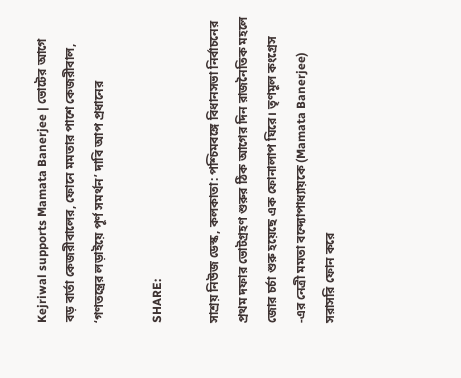Kejriwal supports Mamata Banerjee | ভোটের আগে বড় বার্তা কেজরীবালের, ফোনে মমতার পাশে কেজরীবাল, ‘গণতন্ত্রের লড়াইয়ে পূর্ণ সমর্থন’ দাবি আপ প্রধানের

SHARE:

সাশ্রয় নিউজ ডেস্ক, কলকাতা: পশ্চিমবঙ্গে বিধানসভা নির্বাচনের প্রথম দফার ভোটগ্রহণ শুরুর ঠিক আগের দিন রাজনৈতিক মহলে জোর চর্চা শুরু হয়েছে এক ফোনালাপ ঘিরে। তৃণমূল কংগ্রেস -এর নেত্রী মমতা বন্দ্যোপাধ্যায়কে (Mamata Banerjee) সরাসরি ফোন করে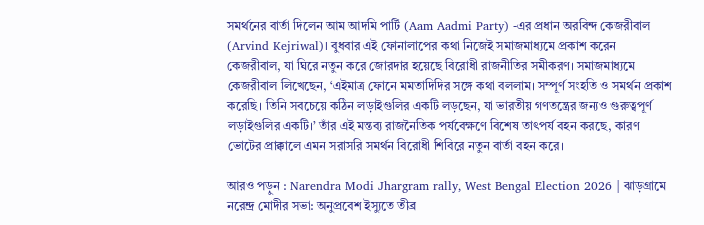সমর্থনের বার্তা দিলেন আম আদমি পার্টি (Aam Aadmi Party) -এর প্রধান অরবিন্দ কেজরীবাল (Arvind Kejriwal)। বুধবার এই ফোনালাপের কথা নিজেই সমাজমাধ্যমে প্রকাশ করেন কেজরীবাল, যা ঘিরে নতুন করে জোরদার হয়েছে বিরোধী রাজনীতির সমীকরণ। সমাজমাধ্যমে কেজরীবাল লিখেছেন, ‘এইমাত্র ফোনে মমতাদিদির সঙ্গে কথা বললাম। সম্পূর্ণ সংহতি ও সমর্থন প্রকাশ করেছি। তিনি সবচেয়ে কঠিন লড়াইগুলির একটি লড়ছেন, যা ভারতীয় গণতন্ত্রের জন্যও গুরুত্বপূর্ণ লড়াইগুলির একটি।’ তাঁর এই মন্তব্য রাজনৈতিক পর্যবেক্ষণে বিশেষ তাৎপর্য বহন করছে, কারণ ভোটের প্রাক্কালে এমন সরাসরি সমর্থন বিরোধী শিবিরে নতুন বার্তা বহন করে।

আরও পড়ুন : Narendra Modi Jhargram rally, West Bengal Election 2026 | ঝাড়গ্রামে নরেন্দ্র মোদীর সভা: অনুপ্রবেশ ইস্যুতে তীব্র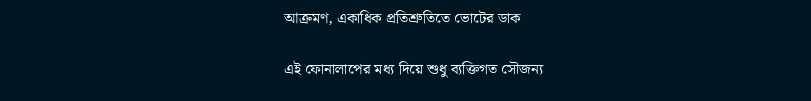আক্রমণ, একাধিক প্রতিশ্রুতিতে ভোটের ডাক

এই ফোনালাপের মধ্য দিয়ে শুধু ব্যক্তিগত সৌজন্য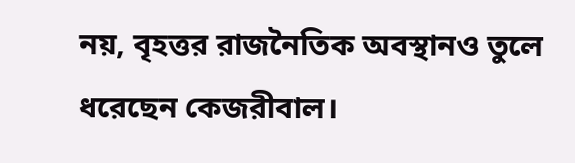নয়, বৃহত্তর রাজনৈতিক অবস্থানও তুলে ধরেছেন কেজরীবাল।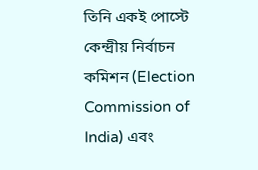তিনি একই পোস্টে কেন্দ্রীয় নির্বাচন কমিশন (Election Commission of India) এবং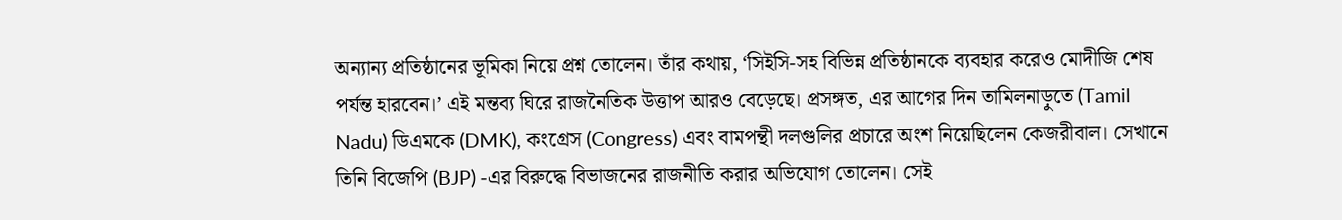অন্যান্য প্রতিষ্ঠানের ভূমিকা নিয়ে প্রশ্ন তোলেন। তাঁর কথায়, ‘সিইসি-সহ বিভিন্ন প্রতিষ্ঠানকে ব্যবহার করেও মোদীজি শেষ পর্যন্ত হারবেন।’ এই মন্তব্য ঘিরে রাজনৈতিক উত্তাপ আরও বেড়েছে। প্রসঙ্গত, এর আগের দিন তামিলনাড়ুতে (Tamil Nadu) ডিএমকে (DMK), কংগ্রেস (Congress) এবং বামপন্থী দলগুলির প্রচারে অংশ নিয়েছিলেন কেজরীবাল। সেখানে তিনি বিজেপি (BJP) -এর বিরুদ্ধে বিভাজনের রাজনীতি করার অভিযোগ তোলেন। সেই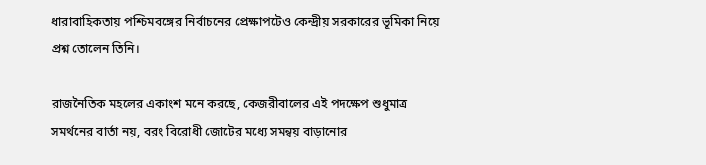ধারাবাহিকতায় পশ্চিমবঙ্গের নির্বাচনের প্রেক্ষাপটেও কেন্দ্রীয় সরকারের ভূমিকা নিয়ে প্রশ্ন তোলেন তিনি।

রাজনৈতিক মহলের একাংশ মনে করছে, কেজরীবালের এই পদক্ষেপ শুধুমাত্র সমর্থনের বার্তা নয়, বরং বিরোধী জোটের মধ্যে সমন্বয় বাড়ানোর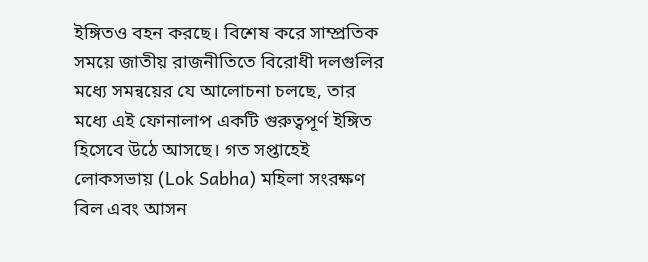ইঙ্গিতও বহন করছে। বিশেষ করে সাম্প্রতিক সময়ে জাতীয় রাজনীতিতে বিরোধী দলগুলির মধ্যে সমন্বয়ের যে আলোচনা চলছে, তার মধ্যে এই ফোনালাপ একটি গুরুত্বপূর্ণ ইঙ্গিত হিসেবে উঠে আসছে। গত সপ্তাহেই লোকসভায় (Lok Sabha) মহিলা সংরক্ষণ বিল এবং আসন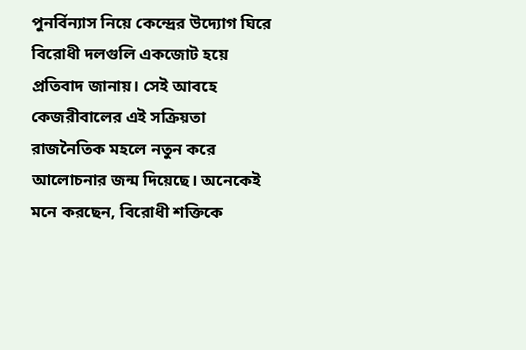পুনর্বিন্যাস নিয়ে কেন্দ্রের উদ্যোগ ঘিরে বিরোধী দলগুলি একজোট হয়ে প্রতিবাদ জানায়। সেই আবহে কেজরীবালের এই সক্রিয়তা রাজনৈতিক মহলে নতুন করে আলোচনার জন্ম দিয়েছে। অনেকেই মনে করছেন, বিরোধী শক্তিকে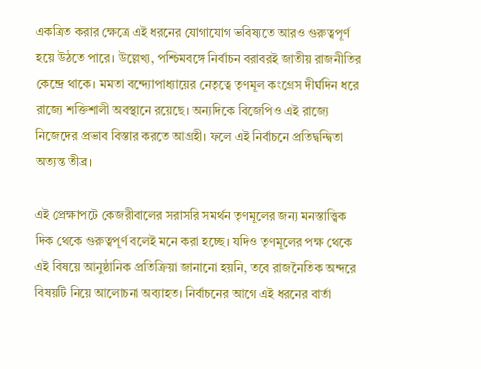একত্রিত করার ক্ষেত্রে এই ধরনের যোগাযোগ ভবিষ্যতে আরও গুরুত্বপূর্ণ হয়ে উঠতে পারে। উল্লেখ্য, পশ্চিমবঙ্গে নির্বাচন বরাবরই জাতীয় রাজনীতির কেন্দ্রে থাকে। মমতা বন্দ্যোপাধ্যায়ের নেতৃত্বে তৃণমূল কংগ্রেস দীর্ঘদিন ধরে রাজ্যে শক্তিশালী অবস্থানে রয়েছে। অন্যদিকে বিজেপিও এই রাজ্যে নিজেদের প্রভাব বিস্তার করতে আগ্রহী। ফলে এই নির্বাচনে প্রতিদ্বন্দ্বিতা অত্যন্ত তীব্র।

এই প্রেক্ষাপটে কেজরীবালের সরাসরি সমর্থন তৃণমূলের জন্য মনস্তাত্ত্বিক দিক থেকে গুরুত্বপূর্ণ বলেই মনে করা হচ্ছে। যদিও তৃণমূলের পক্ষ থেকে এই বিষয়ে আনুষ্ঠানিক প্রতিক্রিয়া জানানো হয়নি, তবে রাজনৈতিক অন্দরে বিষয়টি নিয়ে আলোচনা অব্যাহত। নির্বাচনের আগে এই ধরনের বার্তা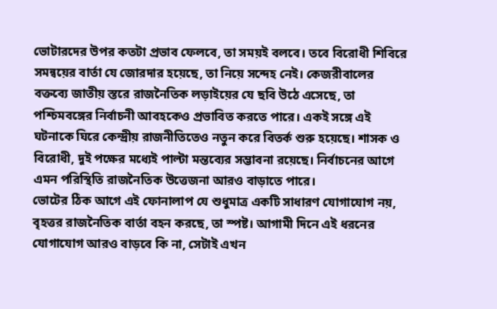ভোটারদের উপর কতটা প্রভাব ফেলবে, তা সময়ই বলবে। তবে বিরোধী শিবিরে সমন্বয়ের বার্তা যে জোরদার হয়েছে, তা নিয়ে সন্দেহ নেই। কেজরীবালের বক্তব্যে জাতীয় স্তরে রাজনৈতিক লড়াইয়ের যে ছবি উঠে এসেছে, তা পশ্চিমবঙ্গের নির্বাচনী আবহকেও প্রভাবিত করতে পারে। একই সঙ্গে এই ঘটনাকে ঘিরে কেন্দ্রীয় রাজনীতিতেও নতুন করে বিতর্ক শুরু হয়েছে। শাসক ও বিরোধী, দুই পক্ষের মধ্যেই পাল্টা মন্তব্যের সম্ভাবনা রয়েছে। নির্বাচনের আগে এমন পরিস্থিতি রাজনৈতিক উত্তেজনা আরও বাড়াতে পারে।
ভোটের ঠিক আগে এই ফোনালাপ যে শুধুমাত্র একটি সাধারণ যোগাযোগ নয়, বৃহত্তর রাজনৈতিক বার্তা বহন করছে, তা স্পষ্ট। আগামী দিনে এই ধরনের যোগাযোগ আরও বাড়বে কি না, সেটাই এখন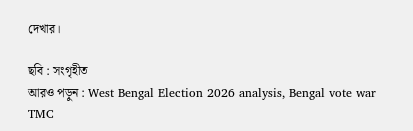দেখার।

ছবি : সংগৃহীত
আরও পড়ুন : West Bengal Election 2026 analysis, Bengal vote war TMC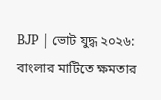BJP | ভোট যুদ্ধ ২০২৬: বাংলার মাটিতে ক্ষমতার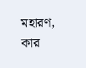মহারণ, কার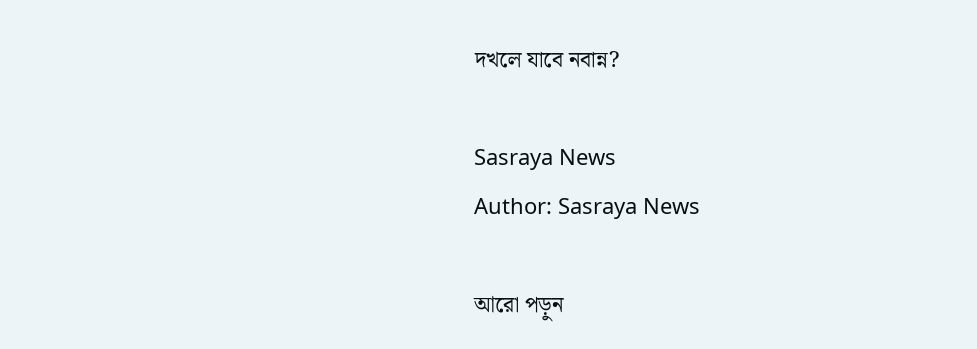দখলে যাবে নবান্ন?

Sasraya News
Author: Sasraya News

আরো পড়ুন